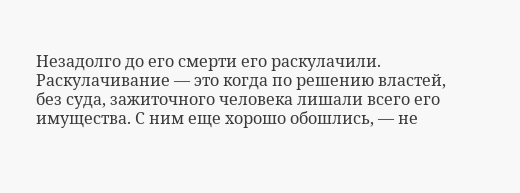Незадолго до его смерти его раскулачили. Раскулачивание — это когда по решению властей, без суда, зажиточного человека лишали всего его имущества. С ним еще хорошо обошлись, — не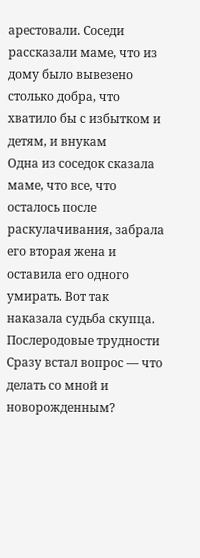арестовали. Соседи рассказали маме, что из дому было вывезено столько добра, что хватило бы с избытком и детям, и внукам
Одна из соседок сказала маме, что все, что осталось после раскулачивания, забрала его вторая жена и оставила его одного умирать. Вот так наказала судьба скупца.
Послеродовые трудности
Сразу встал вопрос — что делать со мной и новорожденным?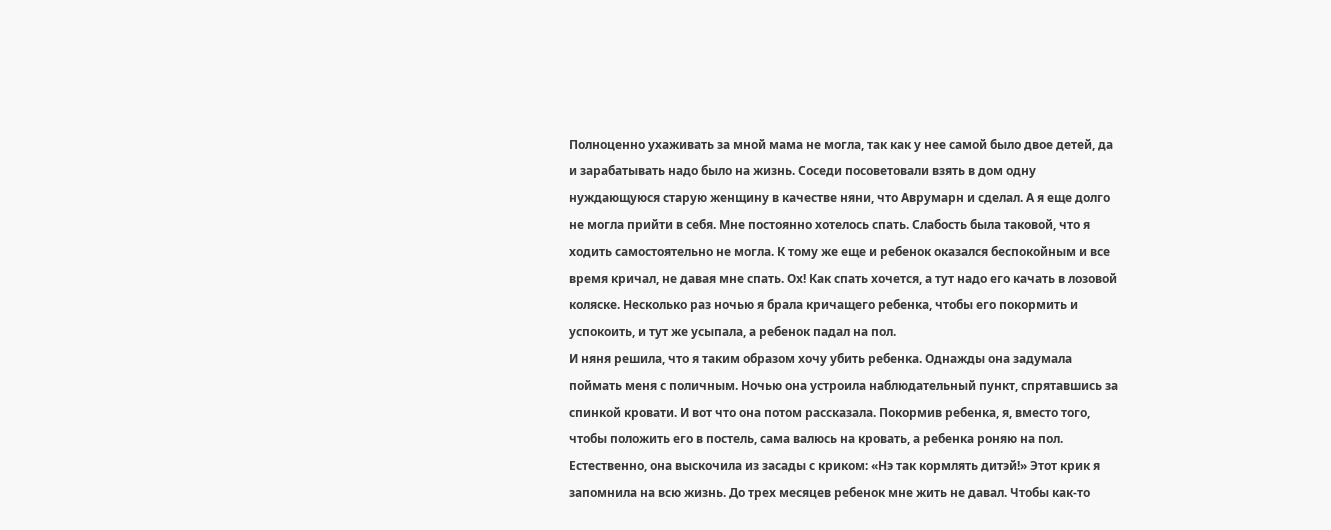Полноценно ухаживать за мной мама не могла, так как у нее самой было двое детей, да и зарабатывать надо было на жизнь. Соседи посоветовали взять в дом одну нуждающуюся старую женщину в качестве няни, что Аврумарн и сделал. А я еще долго не могла прийти в себя. Мне постоянно хотелось спать. Слабость была таковой, что я ходить самостоятельно не могла. К тому же еще и ребенок оказался беспокойным и все время кричал, не давая мне спать. Ох! Как спать хочется, а тут надо его качать в лозовой коляске. Несколько раз ночью я брала кричащего ребенка, чтобы его покормить и успокоить, и тут же усыпала, а ребенок падал на пол.
И няня решила, что я таким образом хочу убить ребенка. Однажды она задумала поймать меня с поличным. Ночью она устроила наблюдательный пункт, спрятавшись за спинкой кровати. И вот что она потом рассказала. Покормив ребенка, я, вместо того, чтобы положить его в постель, сама валюсь на кровать, а ребенка роняю на пол. Естественно, она выскочила из засады с криком: «Нэ так кормлять дитэй!» Этот крик я запомнила на всю жизнь. До трех месяцев ребенок мне жить не давал. Чтобы как-то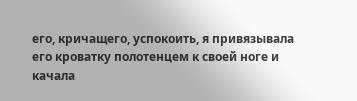его, кричащего, успокоить, я привязывала его кроватку полотенцем к своей ноге и качала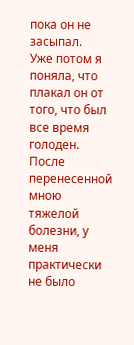пока он не засыпал.
Уже потом я поняла, что плакал он от того, что был все время голоден. После перенесенной мною тяжелой болезни, у меня практически не было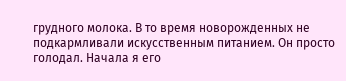грудного молока. В то время новорожденных не подкармливали искусственным питанием. Он просто голодал. Начала я его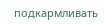подкармливать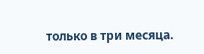только в три месяца.